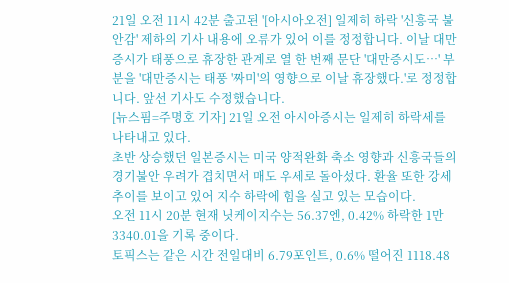21일 오전 11시 42분 출고된 '[아시아오전] 일제히 하락 '신흥국 불안감' 제하의 기사 내용에 오류가 있어 이를 정정합니다. 이날 대만증시가 태풍으로 휴장한 관계로 열 한 번째 문단 '대만증시도…' 부분을 '대만증시는 태풍 '짜미'의 영향으로 이날 휴장했다.'로 정정합니다. 앞선 기사도 수정했습니다.
[뉴스핌=주명호 기자] 21일 오전 아시아증시는 일제히 하락세를 나타내고 있다.
초반 상승했던 일본증시는 미국 양적완화 축소 영향과 신흥국들의 경기불안 우려가 겹치면서 매도 우세로 돌아섰다. 환율 또한 강세 추이를 보이고 있어 지수 하락에 힘을 실고 있는 모습이다.
오전 11시 20분 현재 닛케이지수는 56.37엔, 0.42% 하락한 1만 3340.01을 기록 중이다.
토픽스는 같은 시간 전일대비 6.79포인트, 0.6% 떨어진 1118.48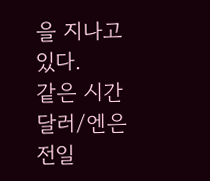을 지나고 있다.
같은 시간 달러/엔은 전일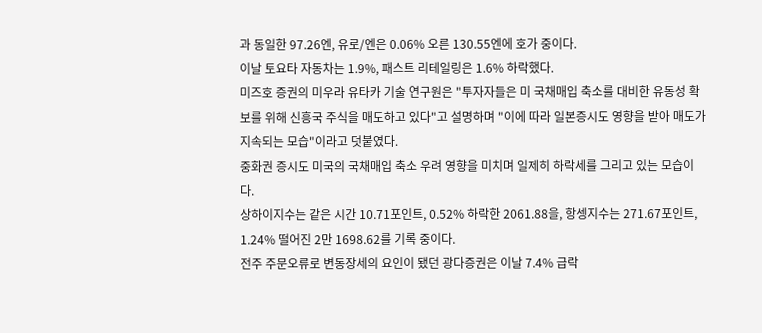과 동일한 97.26엔, 유로/엔은 0.06% 오른 130.55엔에 호가 중이다.
이날 토요타 자동차는 1.9%, 패스트 리테일링은 1.6% 하락했다.
미즈호 증권의 미우라 유타카 기술 연구원은 "투자자들은 미 국채매입 축소를 대비한 유동성 확보를 위해 신흥국 주식을 매도하고 있다"고 설명하며 "이에 따라 일본증시도 영향을 받아 매도가 지속되는 모습"이라고 덧붙였다.
중화권 증시도 미국의 국채매입 축소 우려 영향을 미치며 일제히 하락세를 그리고 있는 모습이다.
상하이지수는 같은 시간 10.71포인트, 0.52% 하락한 2061.88을, 항셍지수는 271.67포인트, 1.24% 떨어진 2만 1698.62를 기록 중이다.
전주 주문오류로 변동장세의 요인이 됐던 광다증권은 이날 7.4% 급락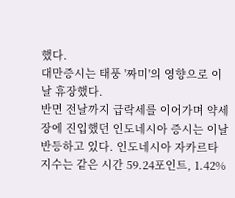했다.
대만증시는 태풍 '짜미'의 영향으로 이날 휴장했다.
반면 전날까지 급락세를 이어가며 약세장에 진입했던 인도네시아 증시는 이날 반등하고 있다. 인도네시아 자카르타 지수는 같은 시간 59.24포인트, 1.42%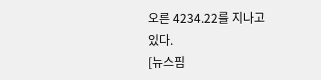오른 4234.22를 지나고 있다.
[뉴스핌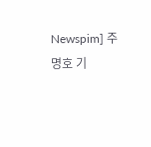Newspim] 주명호 기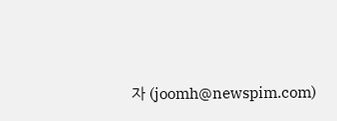자 (joomh@newspim.com)